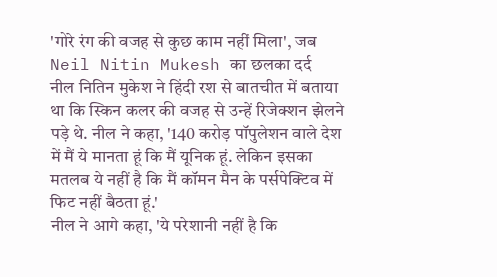'गोरे रंग की वजह से कुछ काम नहीं मिला', जब Neil Nitin Mukesh का छलका दर्द
नील नितिन मुकेश ने हिंदी रश से बातचीत में बताया था कि स्किन कलर की वजह से उन्हें रिजेक्शन झेलने पड़े थे. नील ने कहा, '140 करोड़ पॉपुलेशन वाले देश में मैं ये मानता हूं कि मैं यूनिक हूं. लेकिन इसका मतलब ये नहीं है कि मैं कॉमन मैन के पर्सपेक्टिव में फिट नहीं बैठता हूं.'
नील ने आगे कहा, 'ये परेशानी नहीं है कि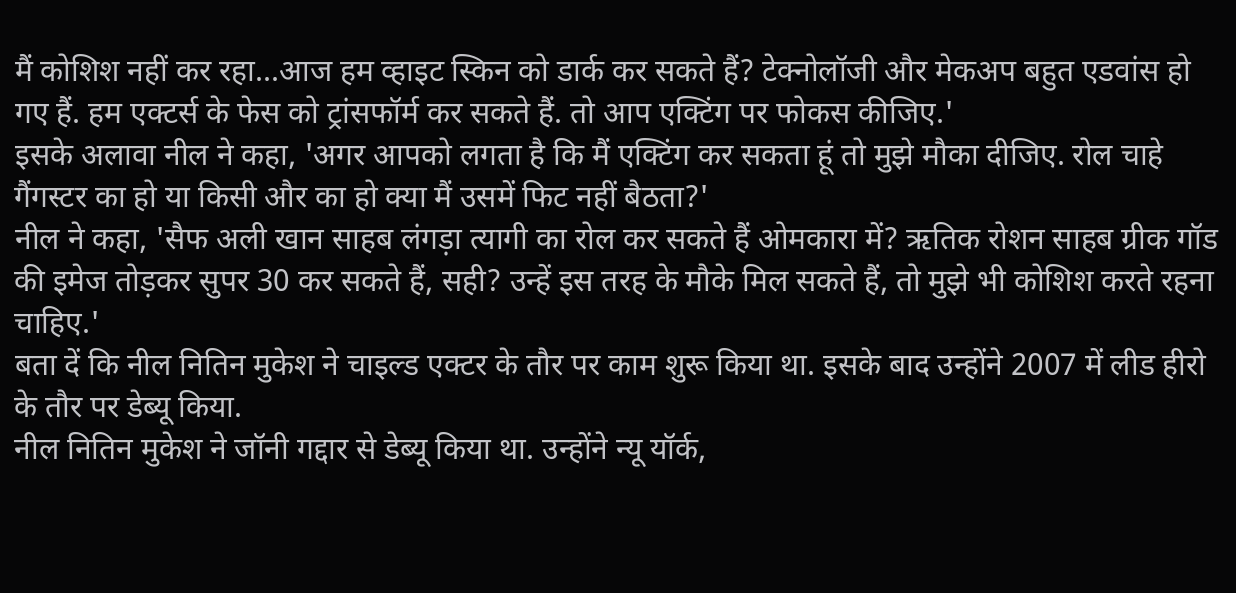मैं कोशिश नहीं कर रहा...आज हम व्हाइट स्किन को डार्क कर सकते हैं? टेक्नोलॉजी और मेकअप बहुत एडवांस हो गए हैं. हम एक्टर्स के फेस को ट्रांसफॉर्म कर सकते हैं. तो आप एक्टिंग पर फोकस कीजिए.'
इसके अलावा नील ने कहा, 'अगर आपको लगता है कि मैं एक्टिंग कर सकता हूं तो मुझे मौका दीजिए. रोल चाहे गैंगस्टर का हो या किसी और का हो क्या मैं उसमें फिट नहीं बैठता?'
नील ने कहा, 'सैफ अली खान साहब लंगड़ा त्यागी का रोल कर सकते हैं ओमकारा में? ऋतिक रोशन साहब ग्रीक गॉड की इमेज तोड़कर सुपर 30 कर सकते हैं, सही? उन्हें इस तरह के मौके मिल सकते हैं, तो मुझे भी कोशिश करते रहना चाहिए.'
बता दें कि नील नितिन मुकेश ने चाइल्ड एक्टर के तौर पर काम शुरू किया था. इसके बाद उन्होंने 2007 में लीड हीरो के तौर पर डेब्यू किया.
नील नितिन मुकेश ने जॉनी गद्दार से डेब्यू किया था. उन्होंने न्यू यॉर्क,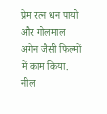प्रेम रत्न धन पायो और गोलमाल अगेन जैसी फिल्मों में काम किया.
नील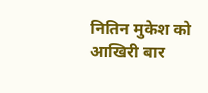नितिन मुकेश को आखिरी बार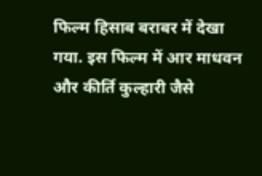फिल्म हिसाब बराबर में देखा गया. इस फिल्म में आर माधवन और कीर्ति कुल्हारी जैसे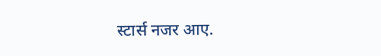स्टार्स नजर आए.